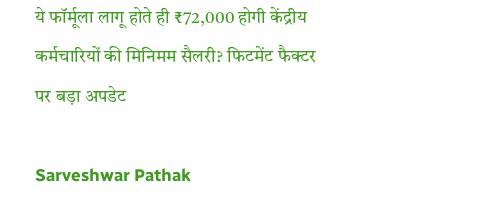ये फॉर्मूला लागू होते ही ₹72,000 होगी केंद्रीय कर्मचारियों की मिनिमम सैलरी? फिटमेंट फैक्टर पर बड़ा अपडेट

Sarveshwar Pathak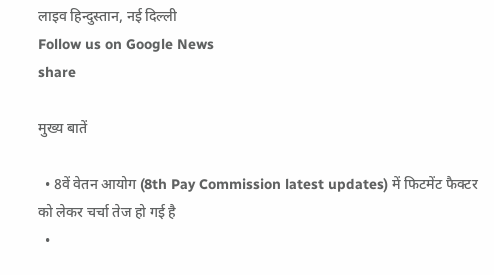लाइव हिन्दुस्तान, नई दिल्ली
Follow us on Google News
share

मुख्य बातें

  • 8वें वेतन आयोग (8th Pay Commission latest updates) में फिटमेंट फैक्टर को लेकर चर्चा तेज हो गई है
  •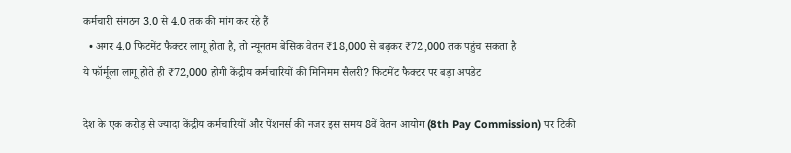कर्मचारी संगठन 3.0 से 4.0 तक की मांग कर रहे हैं
  • अगर 4.0 फिटमेंट फैक्टर लागू होता है, तो न्यूनतम बेसिक वेतन ₹18,000 से बढ़कर ₹72,000 तक पहुंच सकता है
ये फॉर्मूला लागू होते ही ₹72,000 होगी केंद्रीय कर्मचारियों की मिनिमम सैलरी? फिटमेंट फैक्टर पर बड़ा अपडेट

देश के एक करोड़ से ज्यादा केंद्रीय कर्मचारियों और पेंशनर्स की नजर इस समय 8वें वेतन आयोग (8th Pay Commission) पर टिकी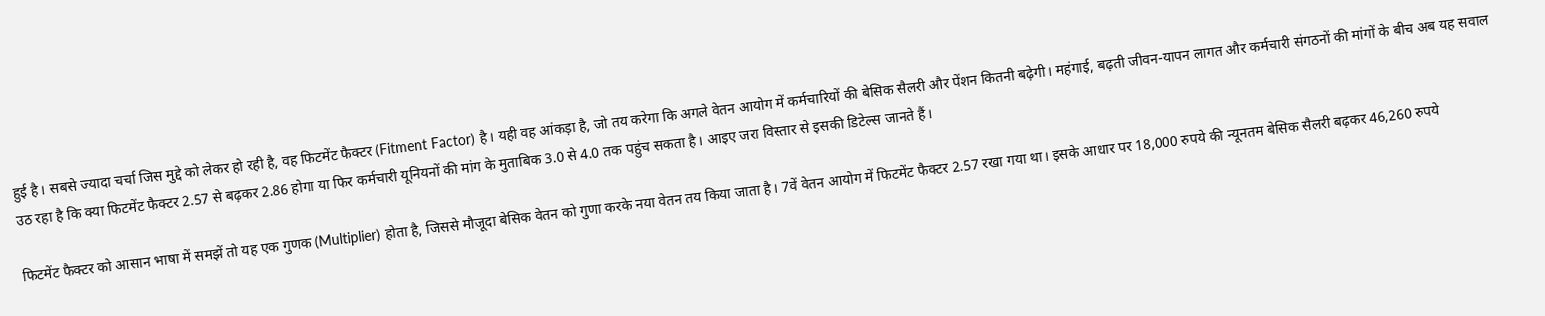हुई है। सबसे ज्यादा चर्चा जिस मुद्दे को लेकर हो रही है, वह फिटमेंट फैक्टर (Fitment Factor) है। यही वह आंकड़ा है, जो तय करेगा कि अगले वेतन आयोग में कर्मचारियों की बेसिक सैलरी और पेंशन कितनी बढ़ेगी। महंगाई, बढ़ती जीवन-यापन लागत और कर्मचारी संगठनों की मांगों के बीच अब यह सवाल उठ रहा है कि क्या फिटमेंट फैक्टर 2.57 से बढ़कर 2.86 होगा या फिर कर्मचारी यूनियनों की मांग के मुताबिक 3.0 से 4.0 तक पहुंच सकता है। आइए जरा विस्तार से इसकी डिटेल्स जानते हैं।

फिटमेंट फैक्टर को आसान भाषा में समझें तो यह एक गुणक (Multiplier) होता है, जिससे मौजूदा बेसिक वेतन को गुणा करके नया वेतन तय किया जाता है। 7वें वेतन आयोग में फिटमेंट फैक्टर 2.57 रखा गया था। इसके आधार पर 18,000 रुपये की न्यूनतम बेसिक सैलरी बढ़कर 46,260 रुपये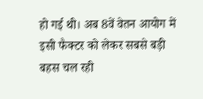हो गई थी। अब 8वें वेतन आयोग में इसी फैक्टर को लेकर सबसे बड़ी बहस चल रही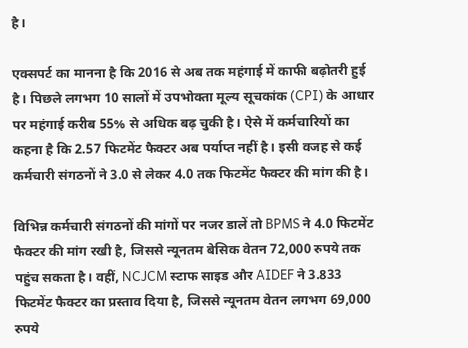है।

एक्सपर्ट का मानना है कि 2016 से अब तक महंगाई में काफी बढ़ोतरी हुई है। पिछले लगभग 10 सालों में उपभोक्ता मूल्य सूचकांक (CPI) के आधार पर महंगाई करीब 55% से अधिक बढ़ चुकी है। ऐसे में कर्मचारियों का कहना है कि 2.57 फिटमेंट फैक्टर अब पर्याप्त नहीं है। इसी वजह से कई कर्मचारी संगठनों ने 3.0 से लेकर 4.0 तक फिटमेंट फैक्टर की मांग की है।

विभिन्न कर्मचारी संगठनों की मांगों पर नजर डालें तो BPMS ने 4.0 फिटमेंट फैक्टर की मांग रखी है, जिससे न्यूनतम बेसिक वेतन 72,000 रुपये तक पहुंच सकता है। वहीं, NCJCM स्टाफ साइड और AIDEF ने 3.833 फिटमेंट फैक्टर का प्रस्ताव दिया है, जिससे न्यूनतम वेतन लगभग 69,000 रुपये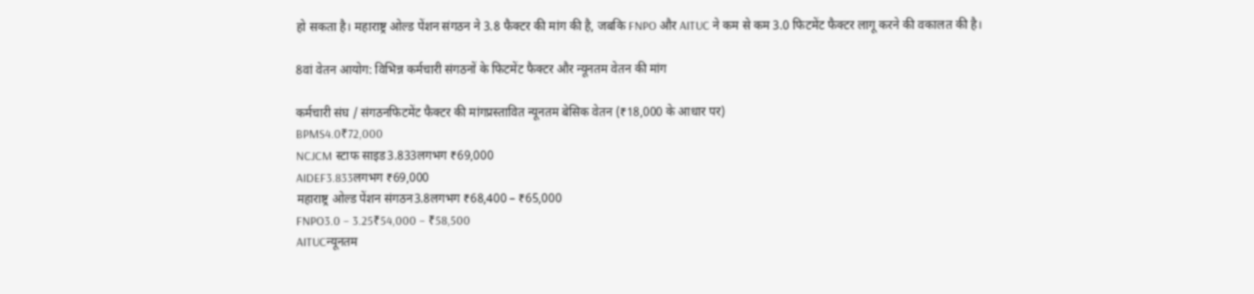हो सकता है। महाराष्ट्र ओल्ड पेंशन संगठन ने 3.8 फैक्टर की मांग की है, जबकि FNPO और AITUC ने कम से कम 3.0 फिटमेंट फैक्टर लागू करने की वकालत की है।

8वां वेतन आयोग: विभिन्न कर्मचारी संगठनों के फिटमेंट फैक्टर और न्यूनतम वेतन की मांग

कर्मचारी संघ / संगठनफिटमेंट फैक्टर की मांगप्रस्तावित न्यूनतम बेसिक वेतन (₹18,000 के आधार पर)
BPMS4.0₹72,000
NCJCM स्टाफ साइड3.833लगभग ₹69,000
AIDEF3.833लगभग ₹69,000
महाराष्ट्र ओल्ड पेंशन संगठन3.8लगभग ₹68,400 – ₹65,000
FNPO3.0 – 3.25₹54,000 – ₹58,500
AITUCन्यूनतम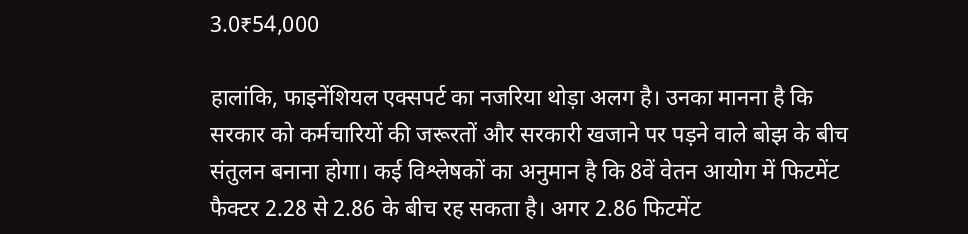3.0₹54,000

हालांकि, फाइनेंशियल एक्सपर्ट का नजरिया थोड़ा अलग है। उनका मानना है कि सरकार को कर्मचारियों की जरूरतों और सरकारी खजाने पर पड़ने वाले बोझ के बीच संतुलन बनाना होगा। कई विश्लेषकों का अनुमान है कि 8वें वेतन आयोग में फिटमेंट फैक्टर 2.28 से 2.86 के बीच रह सकता है। अगर 2.86 फिटमेंट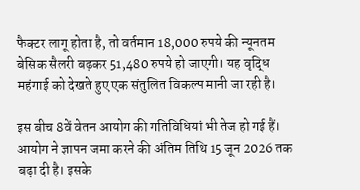फैक्टर लागू होता है, तो वर्तमान 18,000 रुपये की न्यूनतम बेसिक सैलरी बढ़कर 51,480 रुपये हो जाएगी। यह वृद्धि महंगाई को देखते हुए एक संतुलित विकल्प मानी जा रही है।

इस बीच 8वें वेतन आयोग की गतिविधियां भी तेज हो गई हैं। आयोग ने ज्ञापन जमा करने की अंतिम तिथि 15 जून 2026 तक बढ़ा दी है। इसके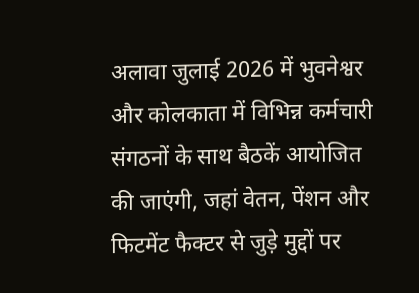अलावा जुलाई 2026 में भुवनेश्वर और कोलकाता में विभिन्न कर्मचारी संगठनों के साथ बैठकें आयोजित की जाएंगी, जहां वेतन, पेंशन और फिटमेंट फैक्टर से जुड़े मुद्दों पर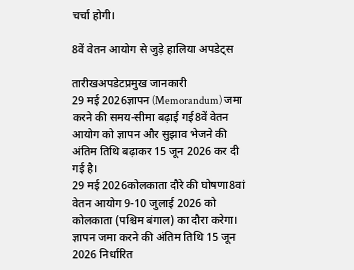चर्चा होगी।

8वें वेतन आयोग से जुड़े हालिया अपडेट्स

तारीखअपडेटप्रमुख जानकारी
29 मई 2026ज्ञापन (Memorandum) जमा करने की समय-सीमा बढ़ाई गई8वें वेतन आयोग को ज्ञापन और सुझाव भेजने की अंतिम तिथि बढ़ाकर 15 जून 2026 कर दी गई है।
29 मई 2026कोलकाता दौरे की घोषणा8वां वेतन आयोग 9-10 जुलाई 2026 को कोलकाता (पश्चिम बंगाल) का दौरा करेगा। ज्ञापन जमा करने की अंतिम तिथि 15 जून 2026 निर्धारित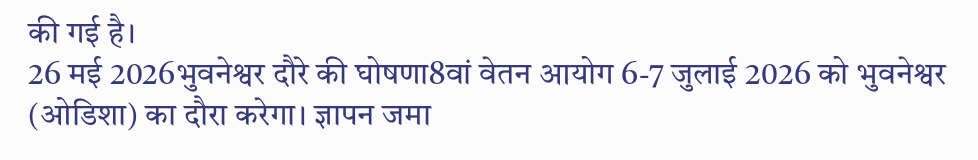की गई है।
26 मई 2026भुवनेश्वर दौरे की घोषणा8वां वेतन आयोग 6-7 जुलाई 2026 को भुवनेश्वर (ओडिशा) का दौरा करेगा। ज्ञापन जमा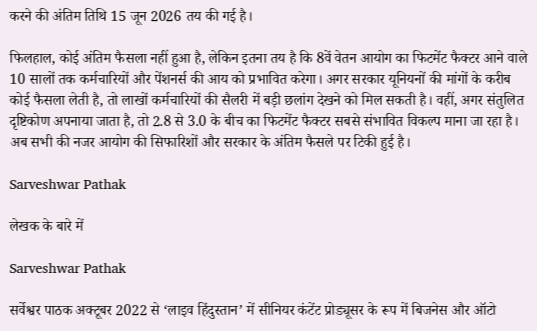करने की अंतिम तिथि 15 जून 2026 तय की गई है।

फिलहाल, कोई अंतिम फैसला नहीं हुआ है, लेकिन इतना तय है कि 8वें वेतन आयोग का फिटमेंट फैक्टर आने वाले 10 सालों तक कर्मचारियों और पेंशनर्स की आय को प्रभावित करेगा। अगर सरकार यूनियनों की मांगों के करीब कोई फैसला लेती है, तो लाखों कर्मचारियों की सैलरी में बड़ी छलांग देखने को मिल सकती है। वहीं, अगर संतुलित दृष्टिकोण अपनाया जाता है, तो 2.8 से 3.0 के बीच का फिटमेंट फैक्टर सबसे संभावित विकल्प माना जा रहा है। अब सभी की नजर आयोग की सिफारिशों और सरकार के अंतिम फैसले पर टिकी हुई है।

Sarveshwar Pathak

लेखक के बारे में

Sarveshwar Pathak

सर्वेश्वर पाठक अक्टूबर 2022 से ‘लाइव हिंदुस्तान’ में सीनियर कंटेंट प्रोड्यूसर के रूप में बिजनेस और ऑटो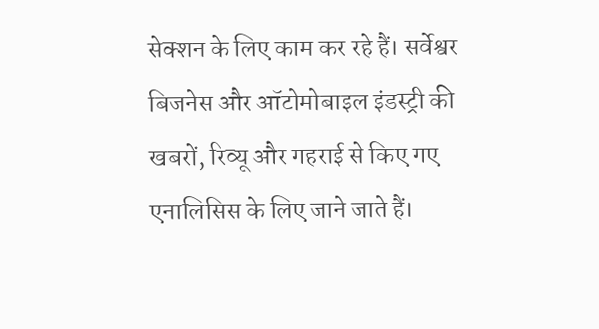सेक्शन के लिए काम कर रहे हैं। सर्वेश्वर बिजनेस और ऑटोमोबाइल इंडस्ट्री की खबरों, रिव्यू और गहराई से किए गए एनालिसिस के लिए जाने जाते हैं।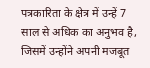पत्रकारिता के क्षेत्र में उन्हें 7 साल से अधिक का अनुभव है, जिसमें उन्होंने अपनी मजबूत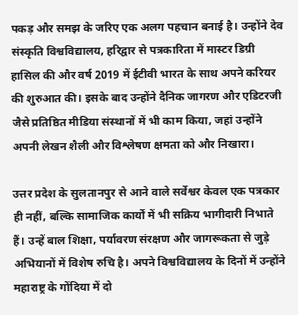पकड़ और समझ के जरिए एक अलग पहचान बनाई है। उन्होंने देव संस्कृति विश्वविद्यालय, हरिद्वार से पत्रकारिता में मास्टर डिग्री हासिल की और वर्ष 2019 में ईटीवी भारत के साथ अपने करियर की शुरुआत की। इसके बाद उन्होंने दैनिक जागरण और एडिटरजी जैसे प्रतिष्ठित मीडिया संस्थानों में भी काम किया, जहां उन्होंने अपनी लेखन शैली और विश्लेषण क्षमता को और निखारा।

उत्तर प्रदेश के सुलतानपुर से आने वाले सर्वेश्वर केवल एक पत्रकार ही नहीं, बल्कि सामाजिक कार्यों में भी सक्रिय भागीदारी निभाते हैं। उन्हें बाल शिक्षा, पर्यावरण संरक्षण और जागरूकता से जुड़े अभियानों में विशेष रुचि है। अपने विश्वविद्यालय के दिनों में उन्होंने महाराष्ट्र के गोंदिया में दो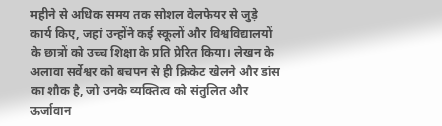महीने से अधिक समय तक सोशल वेलफेयर से जुड़े कार्य किए, जहां उन्होंने कई स्कूलों और विश्वविद्यालयों के छात्रों को उच्च शिक्षा के प्रति प्रेरित किया। लेखन के अलावा सर्वेश्वर को बचपन से ही क्रिकेट खेलने और डांस का शौक है, जो उनके व्यक्तित्व को संतुलित और ऊर्जावान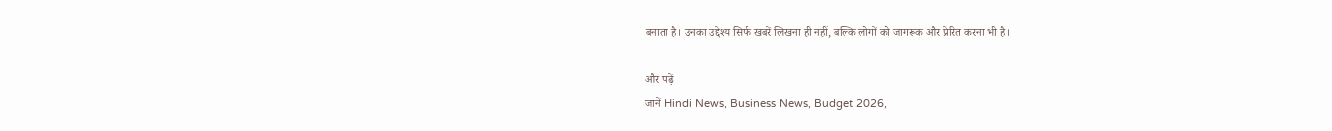बनाता है। उनका उद्देश्य सिर्फ खबरें लिखना ही नहीं, बल्कि लोगों को जागरूक और प्रेरित करना भी है।

और पढ़ें
जानें Hindi News, Business News, Budget 2026,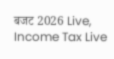बजट 2026 Live, Income Tax Live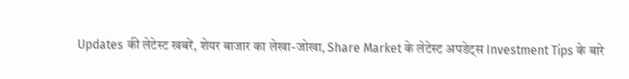Updates की लेटेस्ट खबरें, शेयर बाजार का लेखा-जोखा, Share Market के लेटेस्ट अपडेट्स Investment Tips के बारे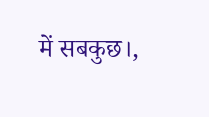में सबकुछ।,